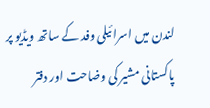لندن میں اسرائیلی وفد کے ساتھ ویڈیو پر پاکستانی مشیر کی وضاحت اور دفتر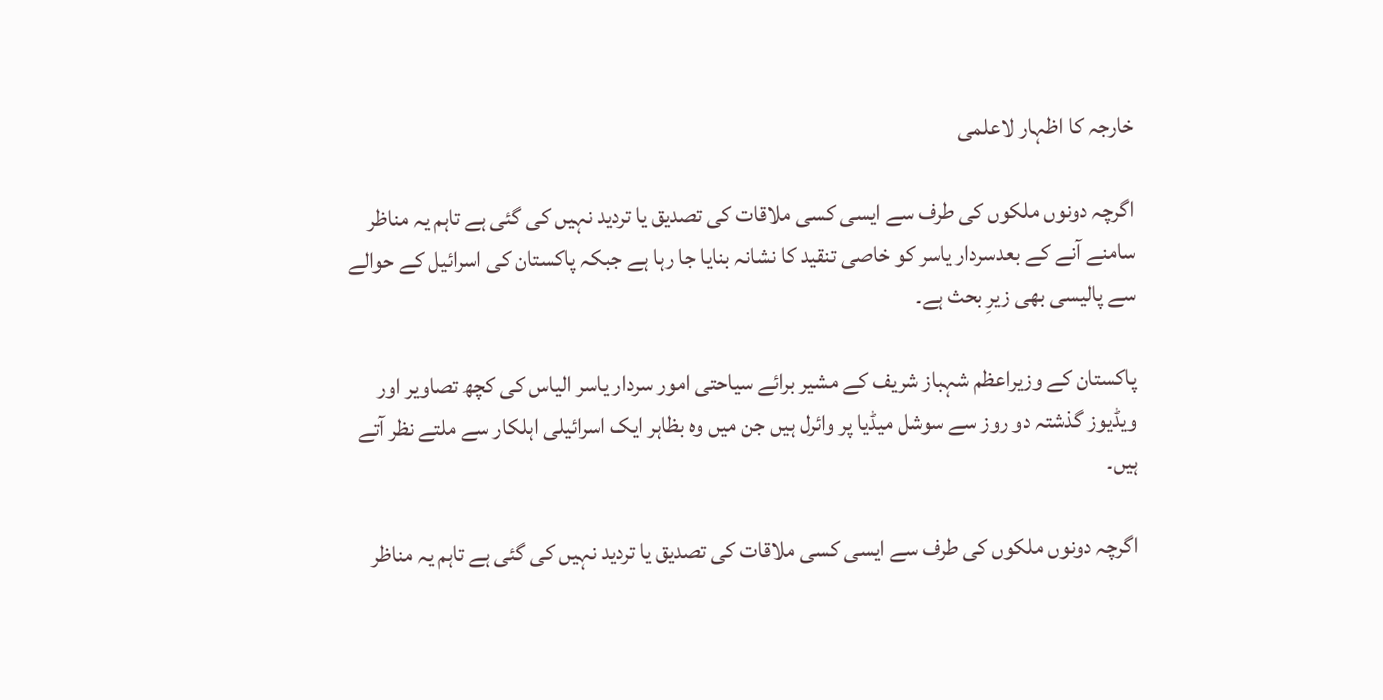خارجہ کا اظہار لاعلمی

اگرچہ دونوں ملکوں کی طرف سے ایسی کسی ملاقات کی تصدیق یا تردید نہیں کی گئی ہے تاہم یہ مناظر سامنے آنے کے بعدسردار یاسر کو خاصی تنقید کا نشانہ بنایا جا رہا ہے جبکہ پاکستان کی اسرائیل کے حوالے سے پالیسی بھی زیرِ بحث ہے۔

پاکستان کے وزیراعظم شہباز شریف کے مشیر برائے سیاحتی امور سردار یاسر الیاس کی کچھ تصاویر اور ویڈیوز گذشتہ دو روز سے سوشل میڈیا پر وائرل ہیں جن میں وہ بظاہر ایک اسرائیلی اہلکار سے ملتے نظر آتے ہیں۔

اگرچہ دونوں ملکوں کی طرف سے ایسی کسی ملاقات کی تصدیق یا تردید نہیں کی گئی ہے تاہم یہ مناظر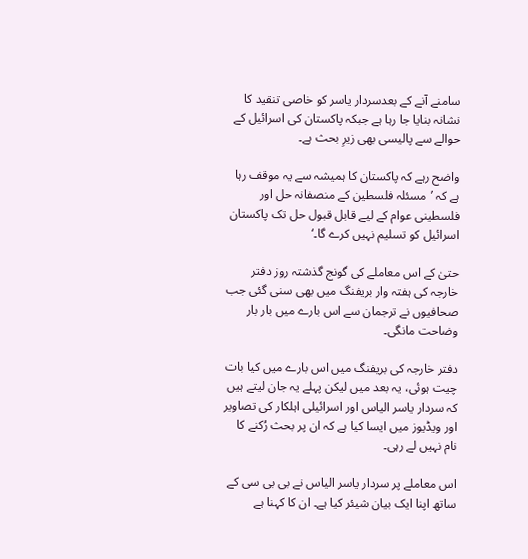سامنے آنے کے بعدسردار یاسر کو خاصی تنقید کا نشانہ بنایا جا رہا ہے جبکہ پاکستان کی اسرائیل کے حوالے سے پالیسی بھی زیرِ بحث ہے۔

واضح رہے کہ پاکستان کا ہمیشہ سے یہ موقف رہا ہے کہ ’مسئلہ فلسطین کے منصفانہ حل اور فلسطینی عوام کے لیے قابل قبول حل تک پاکستان اسرائیل کو تسلیم نہیں کرے گا۔‘

حتیٰ کے اس معاملے کی گونج گذشتہ روز دفتر خارجہ کی ہفتہ وار بریفنگ میں بھی سنی گئی جب صحافیوں نے ترجمان سے اس بارے میں بار بار وضاحت مانگی۔

دفتر خارجہ کی بریفنگ میں اس بارے میں کیا بات چیت ہوئی، یہ بعد میں لیکن پہلے یہ جان لیتے ہیں کہ سردار یاسر الیاس اور اسرائیلی اہلکار کی تصاویر اور ویڈیوز میں ایسا کیا ہے کہ ان پر بحث رُکنے کا نام نہیں لے رہی۔

اس معاملے پر سردار یاسر الیاس نے بی بی سی کے ساتھ اپنا ایک بیان شیئر کیا ہے۔ ان کا کہنا ہے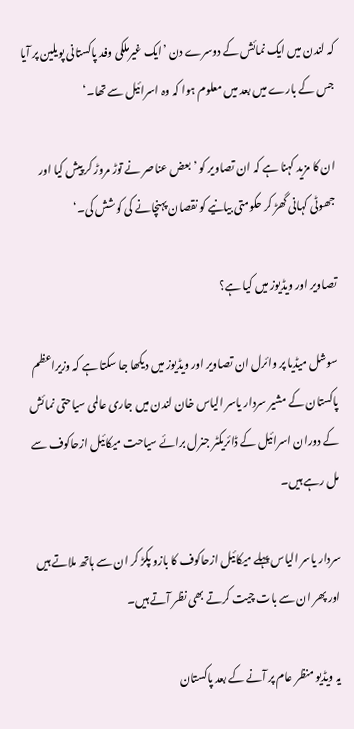کہ لندن میں ایک نمائش کے دوسرے دن ’ایک غیرملکی وفد پاکستانی پویلین پر آیا جس کے بارے میں بعد میں معلوم ہوا کہ وہ اسرائیل سے تھا۔‘

ان کا مزید کہنا ہے کہ ان تصاویر کو ’بعض عناصر نے توڑ مروڑ کر پیش کیا اور جھوٹی کہانی گھڑ کر حکومتی بیانیے کو نقصان پہنچانے کی کوشش کی۔‘

تصاویر اور ویڈیوز میں کیا ہے؟

سوشل میڈیا پر وائرل ان تصاویر اور ویڈیوز میں دیکھا جا سکتا ہے کہ وزیراعظم پاکستان کے مشیر سردار یاسر الیاس خان لندن میں جاری عالمی سیاحتی نمائش کے دوران اسرائیل کے ڈائریکٹر جنرل برائے سیاحت میکائیل ازحاکوف سے مل رہے ہیں۔

سردار یاسر الیاس پہلے میکائیل ازحاکوف کا بازو پکڑ کر ان سے ہاتھ ملاتے ہیں اور پھر ان سے بات چیت کرتے بھی نظر آتے ہیں۔

یہ ویڈیو منظر عام پر آنے کے بعد پاکستان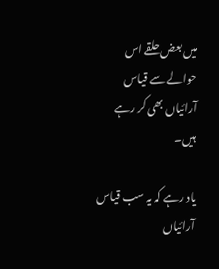میں بعض حلقے اس حوالے سے قیاس آرائیاں بھی کر رہے ہیں۔

یاد رہے کہ یہ سب قیاس آرائیاں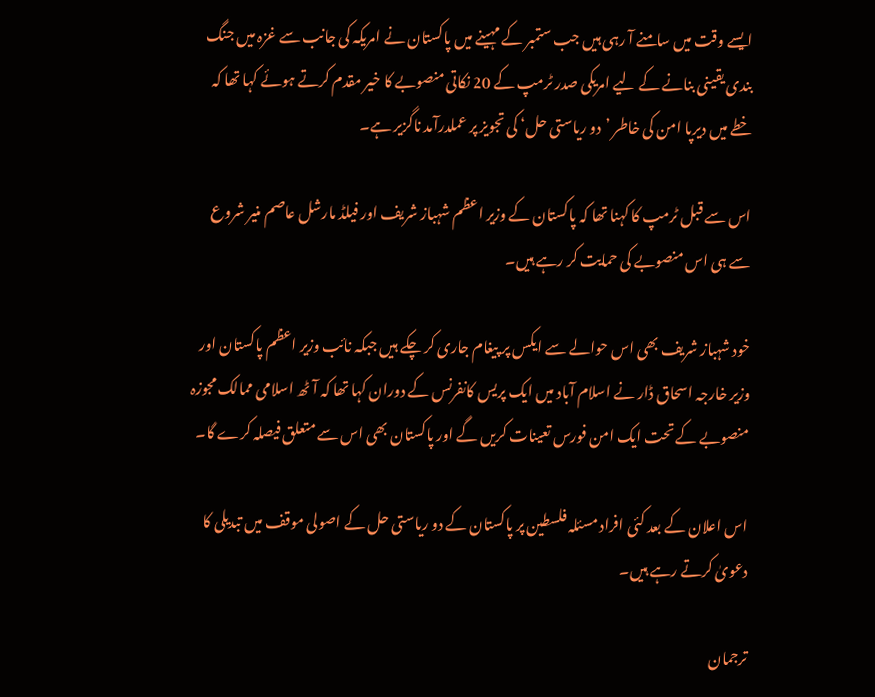ایسے وقت میں سامنے آ رہی ہیں جب ستمبر کے مہینے میں پاکستان نے امریکہ کی جانب سے غزہ میں جنگ بندی یقینی بنانے کے لیے امریکی صدر ٹرمپ کے 20 نکاتی منصوبے کا خیر مقدم کرتے ہوئے کہا تھا کہ خطے میں دیرپا امن کی خاطر ’دو ریاستی حل‘ کی تجویز پر عملدرآمد ناگزیر ہے۔

اس سے قبل ٹرمپ کا کہنا تھا کہ پاکستان کے وزیر اعظم شہباز شریف اور فیلڈ مارشل عاصم منیر شروع سے ہی اس منصوبے کی حمایت کر رہے ہیں۔

خود شہباز شریف بھی اس حوالے سے ایکس پر پیغام جاری کر چکے ہیں جبکہ نائب وزیر اعظم پاکستان اور وزیر خارجہ اسحاق ڈار نے اسلام آباد میں ایک پریس کانفرنس کے دوران کہا تھا کہ آٹھ اسلامی ممالک مجوزہ منصوبے کے تحت ایک امن فورس تعینات کریں گے اور پاکستان بھی اس سے متعلق فیصلہ کرے گا۔

اس اعلان کے بعد کئی افراد مسئلہ فلسطین پر پاکستان کے دو ریاستی حل کے اصولی موقف میں تبدیلی کا دعویٰ کرتے رہے ہیں۔

ترجمان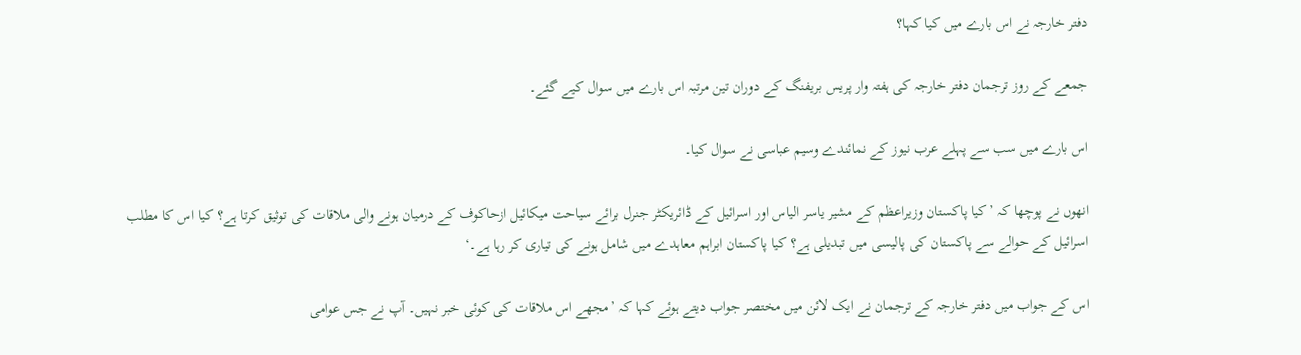دفتر خارجہ نے اس بارے میں کیا کہا؟

جمعے کے روز ترجمان دفتر خارجہ کی ہفتہ وار پریس بریفنگ کے دوران تین مرتبہ اس بارے میں سوال کیے گئے۔

اس بارے میں سب سے پہلے عرب نیوز کے نمائندے وسیم عباسی نے سوال کیا۔

انھوں نے پوچھا کہ ’کیا پاکستان وزیراعظم کے مشیر یاسر الیاس اور اسرائیل کے ڈائریکٹر جنرل برائے سیاحت میکائیل ازحاکوف کے درمیان ہونے والی ملاقات کی توثیق کرتا ہے؟ کیا اس کا مطلب اسرائیل کے حوالے سے پاکستان کی پالیسی میں تبدیلی ہے؟ کیا پاکستان ابراہم معاہدے میں شامل ہونے کی تیاری کر رہا ہے۔‘

اس کے جواب میں دفتر خارجہ کے ترجمان نے ایک لائن میں مختصر جواب دیتے ہوئے کہا کہ ’مجھے اس ملاقات کی کوئی خبر نہیں۔ آپ نے جس عوامی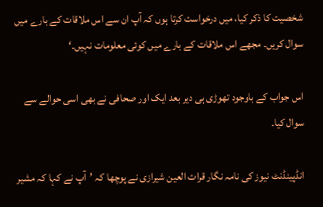شخصیت کا ذکر کیا، میں درخواست کرتا ہوں کہ آپ ان سے اس ملاقات کے بارے میں سوال کریں۔ مجھے اس ملاقات کے بارے میں کوئی معلومات نہیں۔‘

اس جواب کے باوجود تھوڑی ہی دیر بعد ایک اور صحافی نے بھی اسی حوالے سے سوال کیا۔

انڈپینڈنٹ نیوز کی نامہ نگار قرات العین شیرازی نے پوچھا کہ ’آپ نے کہا کہ مشیر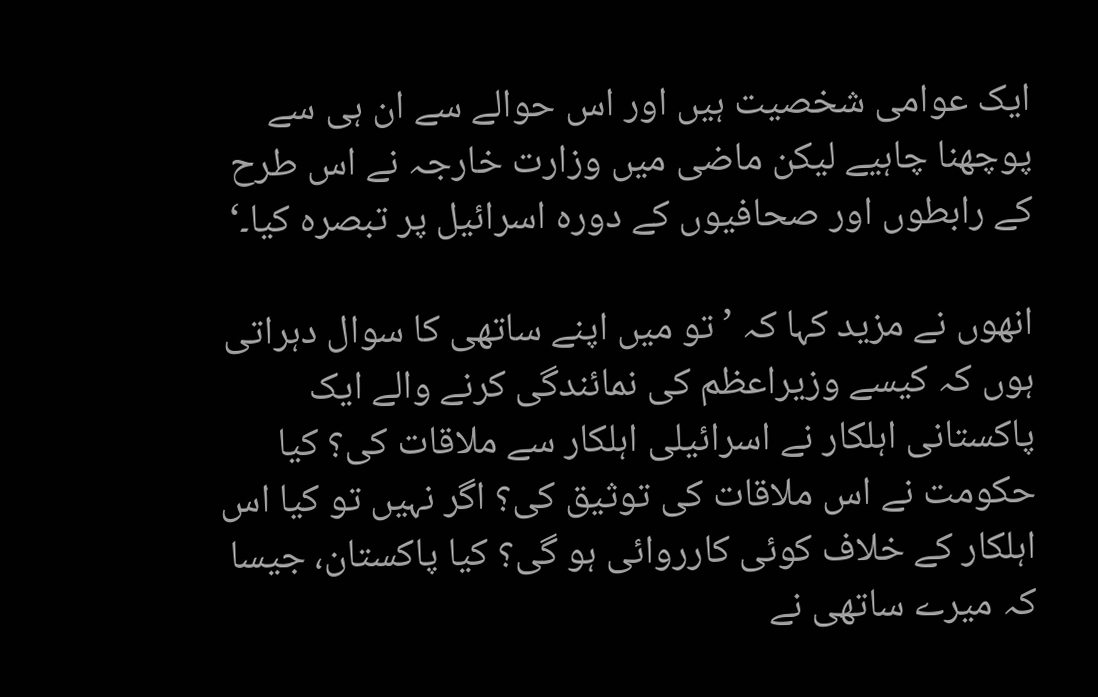ایک عوامی شخصیت ہیں اور اس حوالے سے ان ہی سے پوچھنا چاہیے لیکن ماضی میں وزارت خارجہ نے اس طرح کے رابطوں اور صحافیوں کے دورہ اسرائیل پر تبصرہ کیا۔‘

انھوں نے مزید کہا کہ ’تو میں اپنے ساتھی کا سوال دہراتی ہوں کہ کیسے وزیراعظم کی نمائندگی کرنے والے ایک پاکستانی اہلکار نے اسرائیلی اہلکار سے ملاقات کی؟ کیا حکومت نے اس ملاقات کی توثیق کی؟ اگر نہیں تو کیا اس اہلکار کے خلاف کوئی کارروائی ہو گی؟ کیا پاکستان، جیسا کہ میرے ساتھی نے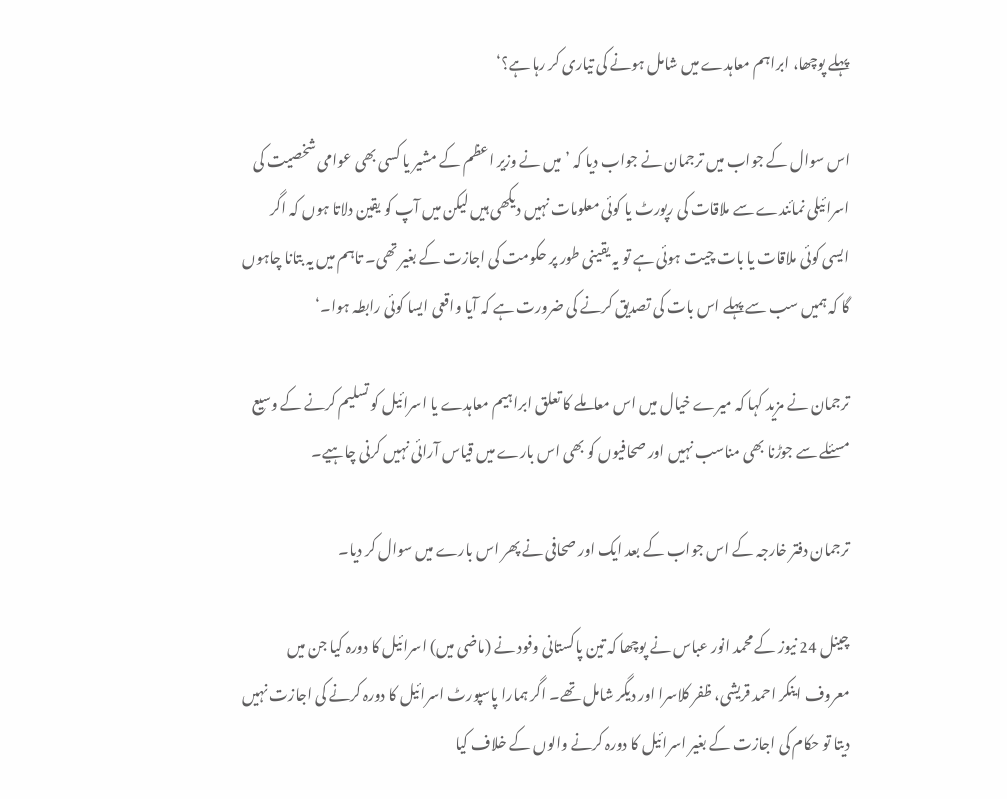پہلے پوچھا، ابراہم معاہدے میں شامل ہونے کی تیاری کر رہا ہے؟‘

اس سوال کے جواب میں ترجمان نے جواب دیا کہ ’میں نے وزیر اعظم کے مشیر یا کسی بھی عوامی شخصیت کی اسرائیلی نمائندے سے ملاقات کی رپورٹ یا کوئی معلومات نہیں دیکھی ہیں لیکن میں آپ کو یقین دلاتا ہوں کہ اگر ایسی کوئی ملاقات یا بات چیت ہوئی ہے تو یہ یقینی طور پر حکومت کی اجازت کے بغیر تھی۔ تاہم میں یہ بتانا چاہوں گا کہ ہمیں سب سے پہلے اس بات کی تصدیق کرنے کی ضرورت ہے کہ آیا واقعی ایسا کوئی رابطہ ہوا۔‘

ترجمان نے مزید کہا کہ میرے خیال میں اس معاملے کا تعلق ابراہیم معاہدے یا اسرائیل کو تسلیم کرنے کے وسیع مسئلے سے جوڑنا بھی مناسب نہیں اور صحافیوں کو بھی اس بارے میں قیاس آرائی نہیں کرنی چاہیے۔

ترجمان دفتر خارجہ کے اس جواب کے بعد ایک اور صحافی نے پھر اس بارے میں سوال کر دیا۔

چینل 24 نیوز کے محمد انور عباس نے پوچھا کہ تین پاکستانی وفود نے (ماضی میں) اسرائیل کا دورہ کیا جن میں معروف اینکر احمد قریشی، ظفر کلاسرا اور دیگر شامل تھے۔ اگر ہمارا پاسپورٹ اسرائیل کا دورہ کرنے کی اجازت نہیں دیتا تو حکام کی اجازت کے بغیر اسرائیل کا دورہ کرنے والوں کے خلاف کیا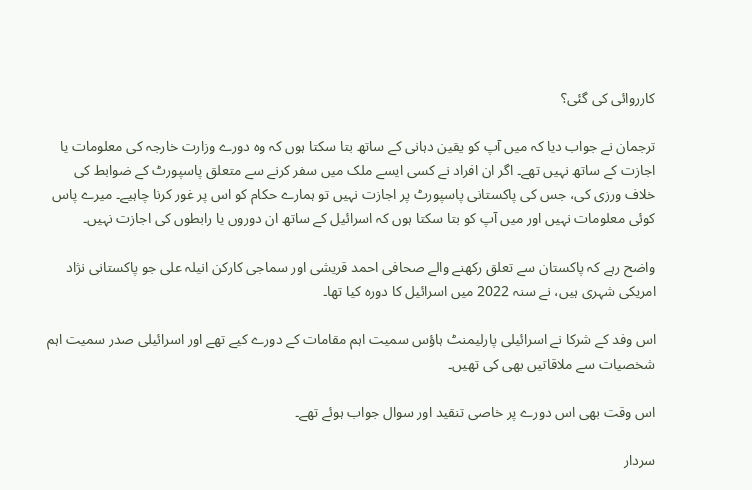کارروائی کی گئی؟

ترجمان نے جواب دیا کہ میں آپ کو یقین دہانی کے ساتھ بتا سکتا ہوں کہ وہ دورے وزارت خارجہ کی معلومات یا اجازت کے ساتھ نہیں تھے۔ اگر ان افراد نے کسی ایسے ملک میں سفر کرنے سے متعلق پاسپورٹ کے ضوابط کی خلاف ورزی کی، جس کی پاکستانی پاسپورٹ پر اجازت نہیں تو ہمارے حکام کو اس پر غور کرنا چاہیے۔ میرے پاس کوئی معلومات نہیں اور میں آپ کو بتا سکتا ہوں کہ اسرائیل کے ساتھ ان دوروں یا رابطوں کی اجازت نہیں۔

واضح رہے کہ پاکستان سے تعلق رکھنے والے صحافی احمد قریشی اور سماجی کارکن انیلہ علی جو پاکستانی نژاد امریکی شہری ہیں، نے سنہ 2022 میں اسرائیل کا دورہ کیا تھا۔

اس وفد کے شرکا نے اسرائیلی پارلیمنٹ ہاؤس سمیت اہم مقامات کے دورے کیے تھے اور اسرائیلی صدر سمیت اہم شخصیات سے ملاقاتیں بھی کی تھیں۔

اس وقت بھی اس دورے پر خاصی تنقید اور سوال جواب ہوئے تھے۔

سردار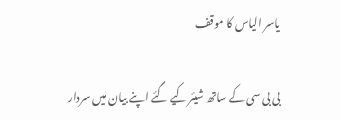یاسر الیاس کا موقف

بی بی سی کے ساتھ شیئر کیے گئے اپنے بیان میں سردار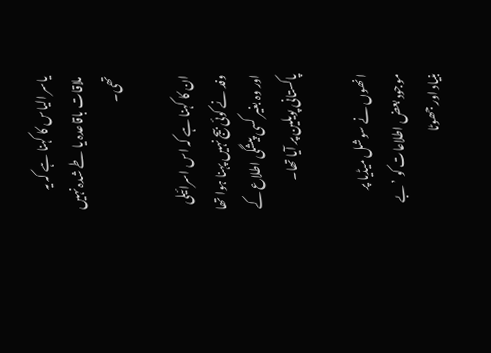یاسر الیاس کا کہنا ہے کہ یہ ملاقات باقاعدہ یا طے شدہ نہیں تھی۔

ان کا کہنا ہے کہ اس اسرائیلی وفد نے کوئی بیج نہیں پہنا ہوا تھا اور وہ بغیر کسی پیشگی اطلاع کے پاکستانی پویلین پر آیا تھا۔

انھوں نے سوشل میڈیا پر موجود بعض اطلاعات کو ’بے بنیاد اور جھوٹا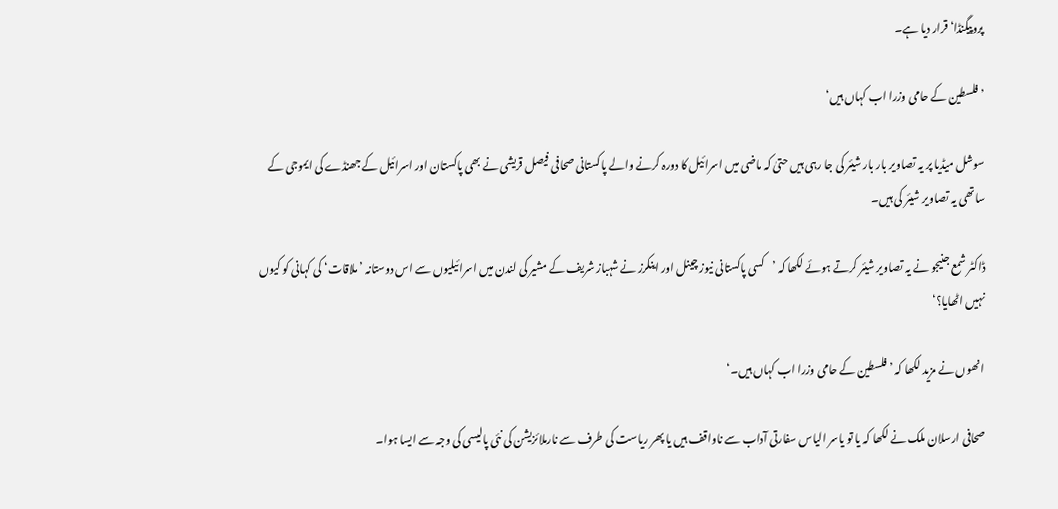پروپیگنڈا‘ قرار دیا ہے۔

’فلسطین کے حامی وزرا اب کہاں ہیں‘

سوشل میڈیا پر یہ تصاویر بار بار شیئر کی جا رہی ہیں حتیٰ کہ ماضی میں اسرائیل کا دورہ کرنے والے پاکستانی صحافی فیصل قریشی نے بھی پاکستان اور اسرائیل کے جھنڈے کی ایموجی کے ساتھی یہ تصاویر شیئر کی ہیں۔

ڈاکٹر شمع جنیجو نے یہ تصاویر شیئر کرتے ہوئے لکھا کہ ’کسی پاکستانی نیوز چینل اور اینکرز نے شہباز شریف کے مشیر کی لندن میں اسرائیلیوں سے اس دوستانہ ’ملاقات‘ کی کہانی کو کیوں نہیں اٹھایا؟‘

انھوں نے مزید لکھا کہ ’فلسطین کے حامی وزرا اب کہاں ہیں۔‘

صحافی ارسلان ملک نے لکھا کہ یا تو یاسر الیاس سفارتی آداب سے ناواقف ہیں یا پھر ریاست کی طرف سے نارملائزیشن کی نئی پالیسی کی وجہ سے ایسا ہوا۔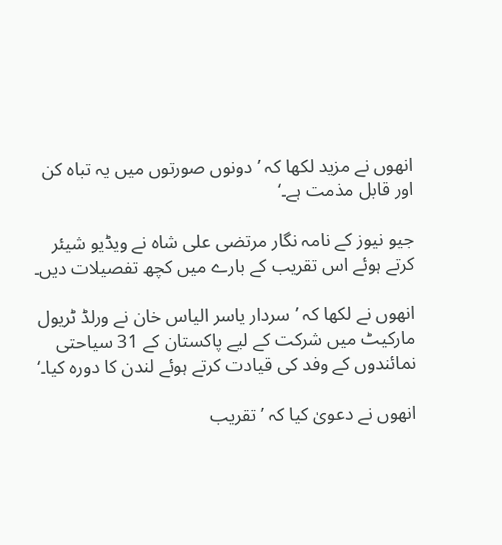انھوں نے مزید لکھا کہ ’دونوں صورتوں میں یہ تباہ کن اور قابل مذمت ہے۔‘

جیو نیوز کے نامہ نگار مرتضی علی شاہ نے ویڈیو شیئر کرتے ہوئے اس تقریب کے بارے میں کچھ تفصیلات دیں۔

انھوں نے لکھا کہ ’سردار یاسر الیاس خان نے ورلڈ ٹریول مارکیٹ میں شرکت کے لیے پاکستان کے 31 سیاحتی نمائندوں کے وفد کی قیادت کرتے ہوئے لندن کا دورہ کیا۔‘

انھوں نے دعویٰ کیا کہ ’تقریب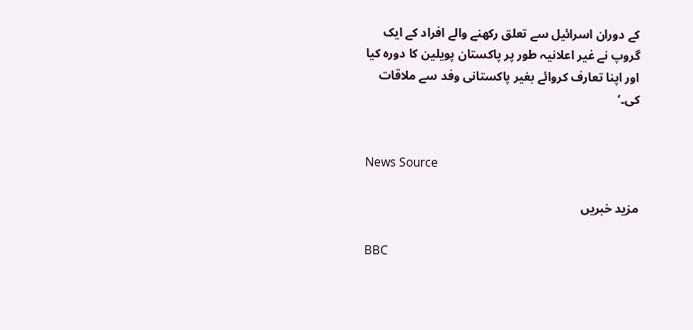کے دوران اسرائیل سے تعلق رکھنے والے افراد کے ایک گروپ نے غیر اعلانیہ طور پر پاکستان پویلین کا دورہ کیا اور اپنا تعارف کروائے بغیر پاکستانی وفد سے ملاقات کی۔‘


News Source

مزید خبریں

BBC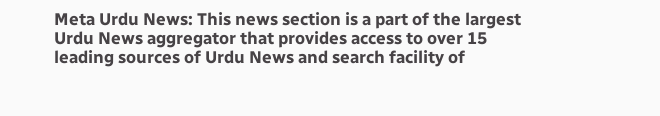Meta Urdu News: This news section is a part of the largest Urdu News aggregator that provides access to over 15 leading sources of Urdu News and search facility of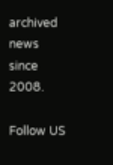archived news since 2008.

Follow US